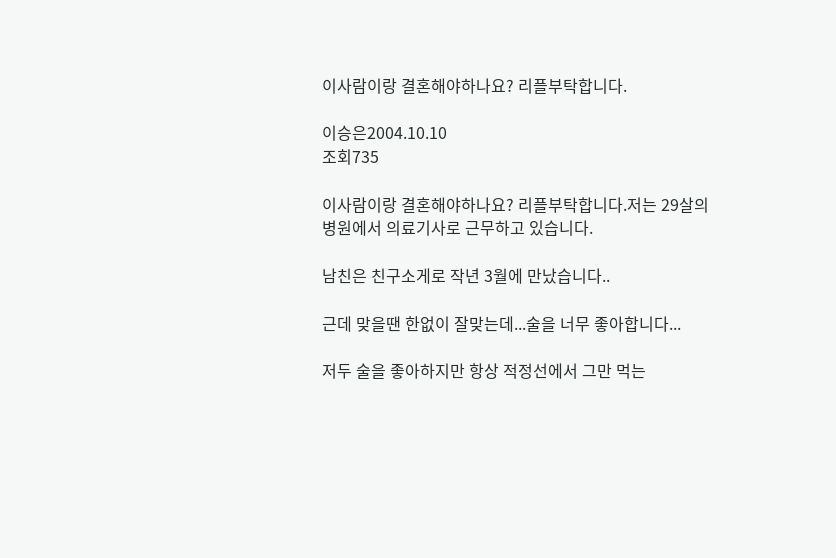이사람이랑 결혼해야하나요? 리플부탁합니다.

이승은2004.10.10
조회735

이사람이랑 결혼해야하나요? 리플부탁합니다.저는 29살의 병원에서 의료기사로 근무하고 있습니다.

남친은 친구소게로 작년 3월에 만났습니다..

근데 맞을땐 한없이 잘맞는데...술을 너무 좋아합니다...

저두 술을 좋아하지만 항상 적정선에서 그만 먹는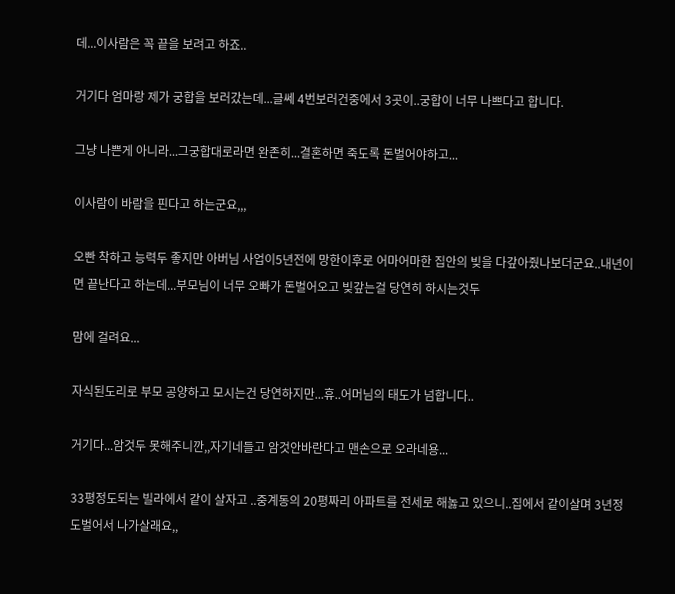데...이사람은 꼭 끝을 보려고 하죠..

거기다 엄마랑 제가 궁합을 보러갔는데...글쎄 4번보러건중에서 3곳이..궁합이 너무 나쁘다고 합니다.

그냥 나쁜게 아니라...그궁합대로라면 완존히...결혼하면 죽도록 돈벌어야하고...

이사람이 바람을 핀다고 하는군요,,,

오빤 착하고 능력두 좋지만 아버님 사업이5년전에 망한이후로 어마어마한 집안의 빚을 다갚아줬나보더군요..내년이면 끝난다고 하는데...부모님이 너무 오빠가 돈벌어오고 빚갚는걸 당연히 하시는것두

맘에 걸려요...

자식된도리로 부모 공양하고 모시는건 당연하지만...휴..어머님의 태도가 넘합니다..

거기다...암것두 못해주니깐,,자기네들고 암것안바란다고 맨손으로 오라네용...

33평정도되는 빌라에서 같이 살자고 ..중계동의 20평짜리 아파트를 전세로 해놇고 있으니..집에서 같이살며 3년정도벌어서 나가살래요,,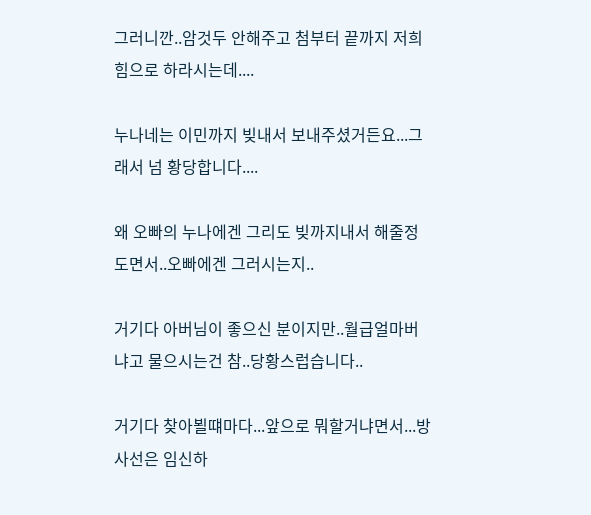그러니깐..암것두 안해주고 첨부터 끝까지 저희힘으로 하라시는데....

누나네는 이민까지 빚내서 보내주셨거든요...그래서 넘 황당합니다....

왜 오빠의 누나에겐 그리도 빚까지내서 해줄정도면서..오빠에겐 그러시는지..

거기다 아버님이 좋으신 분이지만..월급얼마버냐고 물으시는건 참..당황스럽습니다..

거기다 찾아뵐떄마다...앞으로 뭐할거냐면서...방사선은 임신하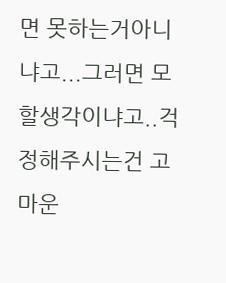면 못하는거아니냐고...그러면 모할생각이냐고..걱정해주시는건 고마운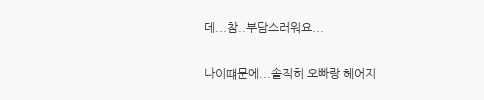데...참..부담스러워요...

나이떄문에...솔직히 오빠랑 헤어지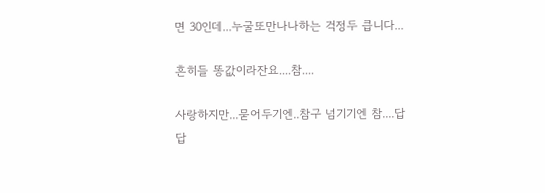면 30인데...누굴또만나나하는 걱정두 큽니다...

흔히들 똥값이라잔요....참....

사랑하지만...묻어두기엔..참구 넘기기엔 참....답답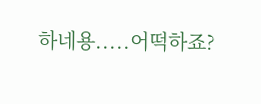하네용.....어떡하죠?